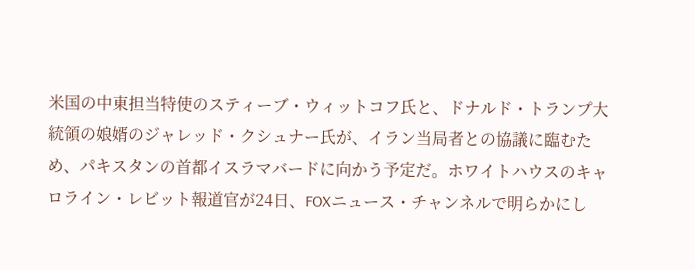米国の中東担当特使のスティーブ・ウィットコフ氏と、ドナルド・トランプ大統領の娘婿のジャレッド・クシュナー氏が、イラン当局者との協議に臨むため、パキスタンの首都イスラマバードに向かう予定だ。ホワイトハウスのキャロライン・レビット報道官が24日、FOXニュース・チャンネルで明らかにし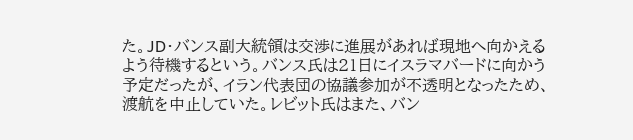た。JD・バンス副大統領は交渉に進展があれば現地へ向かえるよう待機するという。バンス氏は21日にイスラマバードに向かう予定だったが、イラン代表団の協議参加が不透明となったため、渡航を中止していた。レビット氏はまた、バン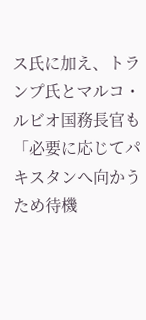ス氏に加え、トランプ氏とマルコ・ルビオ国務長官も「必要に応じてパキスタンへ向かうため待機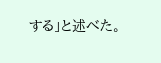する」と述べた。